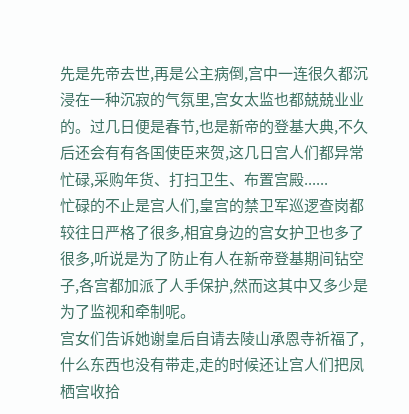先是先帝去世,再是公主病倒,宫中一连很久都沉浸在一种沉寂的气氛里,宫女太监也都兢兢业业的。过几日便是春节,也是新帝的登基大典,不久后还会有有各国使臣来贺,这几日宫人们都异常忙碌,采购年货、打扫卫生、布置宫殿......
忙碌的不止是宫人们,皇宫的禁卫军巡逻查岗都较往日严格了很多,相宜身边的宫女护卫也多了很多,听说是为了防止有人在新帝登基期间钻空子,各宫都加派了人手保护,然而这其中又多少是为了监视和牵制呢。
宫女们告诉她谢皇后自请去陵山承恩寺祈福了,什么东西也没有带走,走的时候还让宫人们把凤栖宫收拾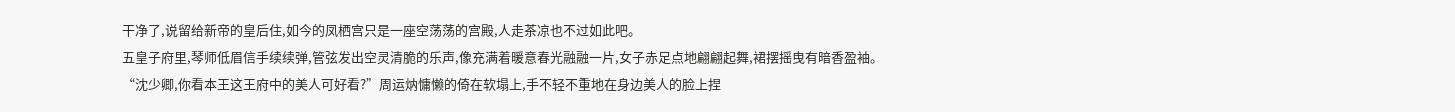干净了,说留给新帝的皇后住,如今的凤栖宫只是一座空荡荡的宫殿,人走茶凉也不过如此吧。
五皇子府里,琴师低眉信手续续弹,管弦发出空灵清脆的乐声,像充满着暖意春光融融一片,女子赤足点地翩翩起舞,裙摆摇曳有暗香盈袖。
“沈少卿,你看本王这王府中的美人可好看?”周运㶧慵懒的倚在软塌上,手不轻不重地在身边美人的脸上捏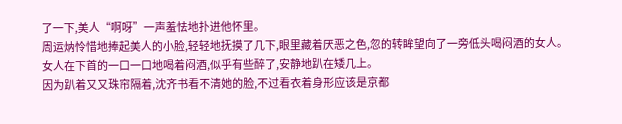了一下,美人“啊呀”一声羞怯地扑进他怀里。
周运㶧怜惜地捧起美人的小脸,轻轻地抚摸了几下,眼里藏着厌恶之色,忽的转眸望向了一旁低头喝闷酒的女人。
女人在下首的一口一口地喝着闷酒,似乎有些醉了,安静地趴在矮几上。
因为趴着又又珠帘隔着,沈齐书看不清她的脸,不过看衣着身形应该是京都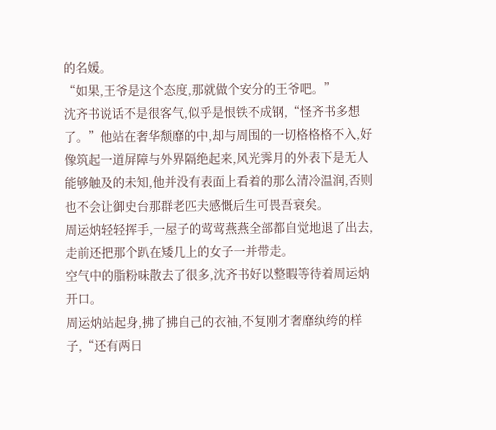的名媛。
“如果,王爷是这个态度,那就做个安分的王爷吧。”
沈齐书说话不是很客气,似乎是恨铁不成钢,“怪齐书多想了。”他站在奢华颓靡的中,却与周围的一切格格格不入,好像筑起一道屏障与外界隔绝起来,风光霁月的外表下是无人能够触及的未知,他并没有表面上看着的那么清冷温润,否则也不会让御史台那群老匹夫感慨后生可畏吾衰矣。
周运㶧轻轻挥手,一屋子的莺莺燕燕全部都自觉地退了出去,走前还把那个趴在矮几上的女子一并带走。
空气中的脂粉味散去了很多,沈齐书好以整暇等待着周运㶧开口。
周运㶧站起身,拂了拂自己的衣袖,不复刚才奢靡纨绔的样子,“还有两日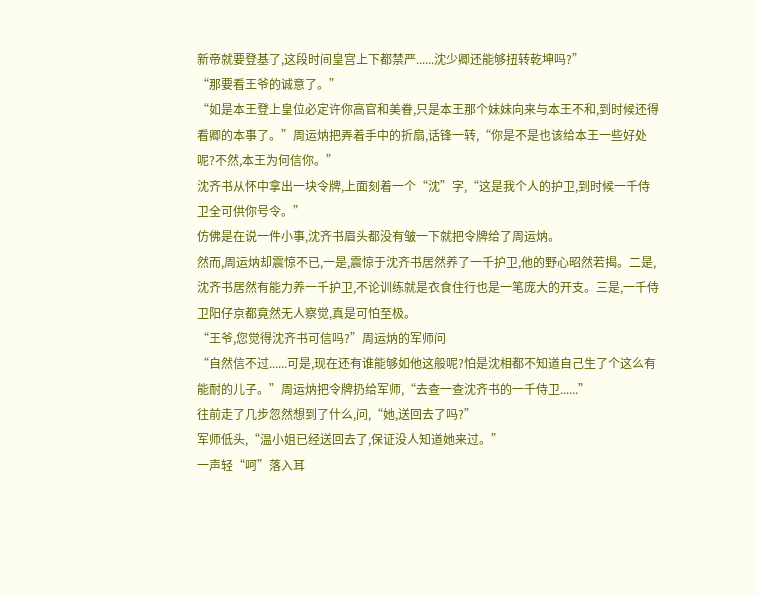新帝就要登基了,这段时间皇宫上下都禁严......沈少卿还能够扭转乾坤吗?”
“那要看王爷的诚意了。”
“如是本王登上皇位必定许你高官和美眷,只是本王那个妹妹向来与本王不和,到时候还得看卿的本事了。”周运㶧把弄着手中的折扇,话锋一转,“你是不是也该给本王一些好处呢?不然,本王为何信你。”
沈齐书从怀中拿出一块令牌,上面刻着一个“沈”字,“这是我个人的护卫,到时候一千侍卫全可供你号令。”
仿佛是在说一件小事,沈齐书眉头都没有皱一下就把令牌给了周运㶧。
然而,周运㶧却震惊不已,一是,震惊于沈齐书居然养了一千护卫,他的野心昭然若揭。二是,沈齐书居然有能力养一千护卫,不论训练就是衣食住行也是一笔庞大的开支。三是,一千侍卫阳仔京都竟然无人察觉,真是可怕至极。
“王爷,您觉得沈齐书可信吗?”周运㶧的军师问
“自然信不过......可是,现在还有谁能够如他这般呢?怕是沈相都不知道自己生了个这么有能耐的儿子。”周运㶧把令牌扔给军师,“去查一查沈齐书的一千侍卫......”
往前走了几步忽然想到了什么,问,“她,送回去了吗?”
军师低头,“温小姐已经送回去了,保证没人知道她来过。”
一声轻“呵”落入耳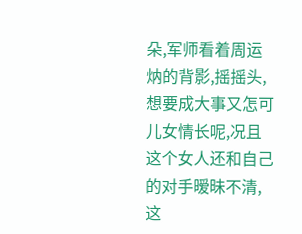朵,军师看着周运㶧的背影,摇摇头,想要成大事又怎可儿女情长呢,况且这个女人还和自己的对手暧昧不清,这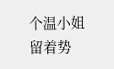个温小姐留着势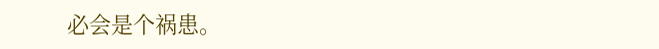必会是个祸患。